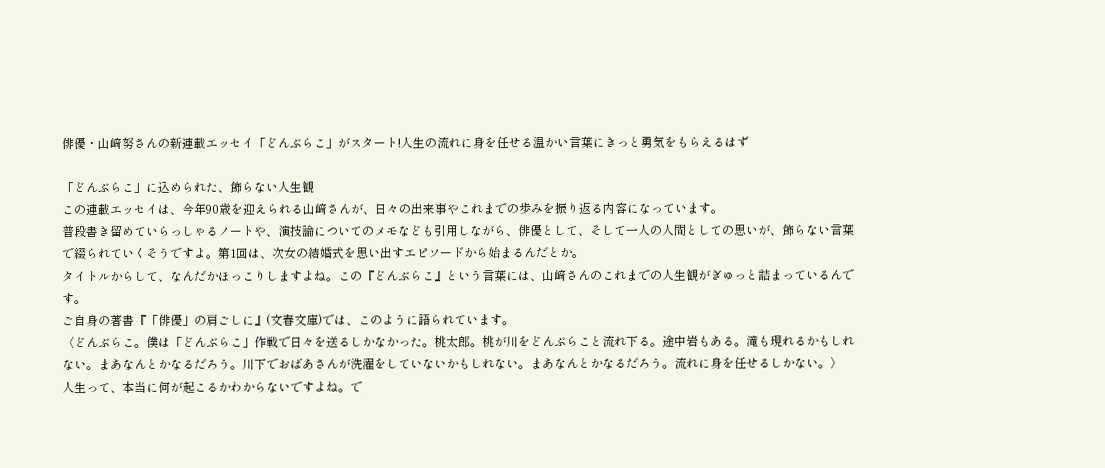俳優・山﨑努さんの新連載エッセイ「どんぶらこ」がスタート!人生の流れに身を任せる温かい言葉にきっと勇気をもらえるはず

「どんぶらこ」に込められた、飾らない人生観
この連載エッセイは、今年90歳を迎えられる山﨑さんが、日々の出来事やこれまでの歩みを振り返る内容になっています。
普段書き留めていらっしゃるノートや、演技論についてのメモなども引用しながら、俳優として、そして一人の人間としての思いが、飾らない言葉で綴られていくそうですよ。第1回は、次女の結婚式を思い出すエピソードから始まるんだとか。
タイトルからして、なんだかほっこりしますよね。この『どんぶらこ』という言葉には、山﨑さんのこれまでの人生観がぎゅっと詰まっているんです。
ご自身の著書『「俳優」の肩ごしに』(文春文庫)では、このように語られています。
〈どんぶらこ。僕は「どんぶらこ」作戦で日々を送るしかなかった。桃太郎。桃が川をどんぶらこと流れ下る。途中岩もある。滝も現れるかもしれない。まあなんとかなるだろう。川下でおばあさんが洗濯をしていないかもしれない。まあなんとかなるだろう。流れに身を任せるしかない。〉
人生って、本当に何が起こるかわからないですよね。で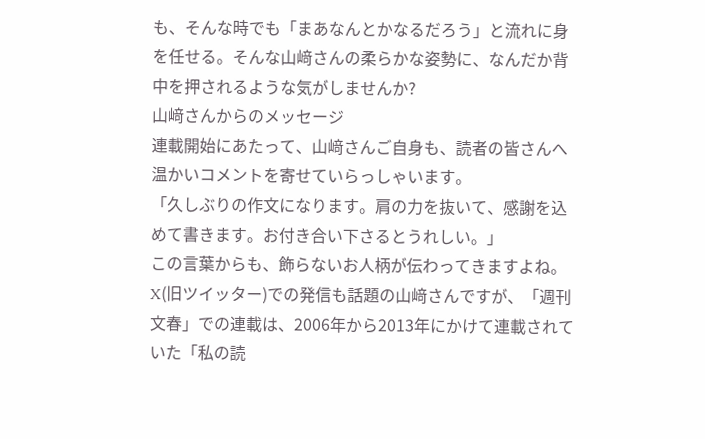も、そんな時でも「まあなんとかなるだろう」と流れに身を任せる。そんな山﨑さんの柔らかな姿勢に、なんだか背中を押されるような気がしませんか?
山﨑さんからのメッセージ
連載開始にあたって、山﨑さんご自身も、読者の皆さんへ温かいコメントを寄せていらっしゃいます。
「久しぶりの作文になります。肩の力を抜いて、感謝を込めて書きます。お付き合い下さるとうれしい。」
この言葉からも、飾らないお人柄が伝わってきますよね。X(旧ツイッター)での発信も話題の山﨑さんですが、「週刊文春」での連載は、2006年から2013年にかけて連載されていた「私の読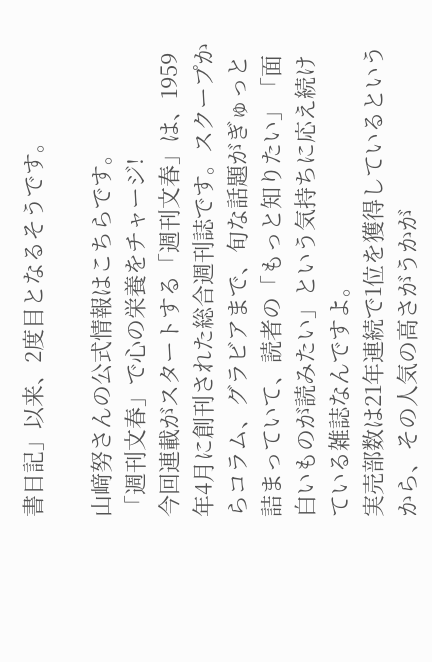書日記」以来、2度目となるそうです。

山﨑努さんの公式情報はこちらです。
「週刊文春」で心の栄養をチャージ!
今回連載がスタートする「週刊文春」は、1959年4月に創刊された総合週刊誌です。スクープからコラム、グラビアまで、旬な話題がぎゅっと詰まっていて、読者の「もっと知りたい」「面白いものが読みたい」という気持ちに応え続けている雑誌なんですよ。
実売部数は21年連続で1位を獲得しているというから、その人気の高さがうかが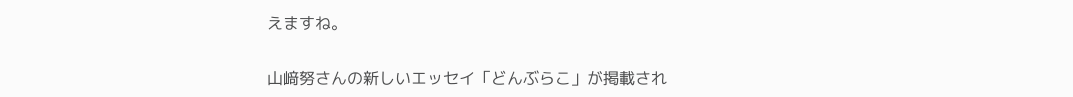えますね。

山﨑努さんの新しいエッセイ「どんぶらこ」が掲載され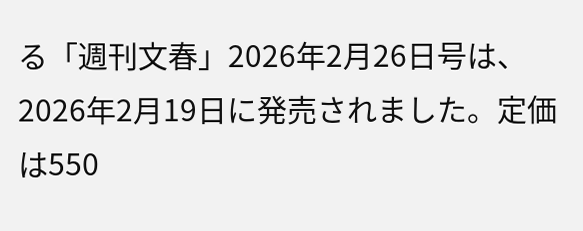る「週刊文春」2026年2月26日号は、2026年2月19日に発売されました。定価は550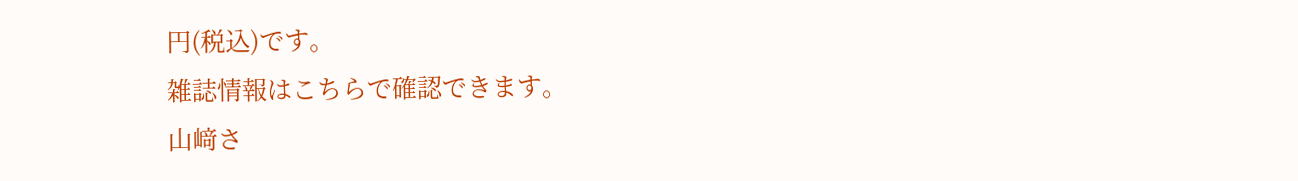円(税込)です。
雑誌情報はこちらで確認できます。
山﨑さ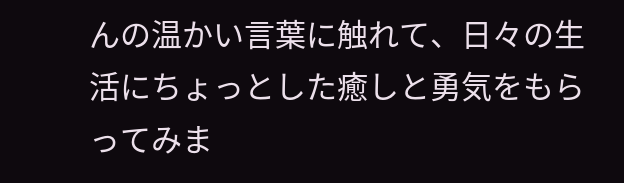んの温かい言葉に触れて、日々の生活にちょっとした癒しと勇気をもらってみま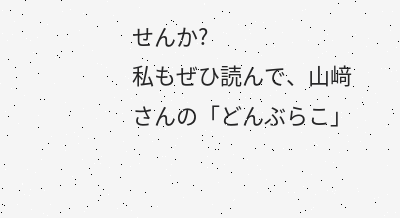せんか?
私もぜひ読んで、山﨑さんの「どんぶらこ」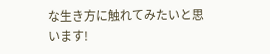な生き方に触れてみたいと思います!